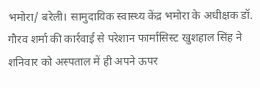भमोरा/ बरेली। सामुदायिक स्वास्थ्य केंद्र भमोरा के अधीक्षक डॉ. गौरव शर्मा की कार्रवाई से परेशान फार्मासिस्ट खुशहाल सिंह ने शनिवार को अस्पताल में ही अपने ऊपर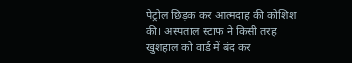पेट्रोल छिड़क कर आत्मदाह की कोशिश की। अस्पताल स्टाफ ने किसी तरह खुशहाल को वार्ड में बंद कर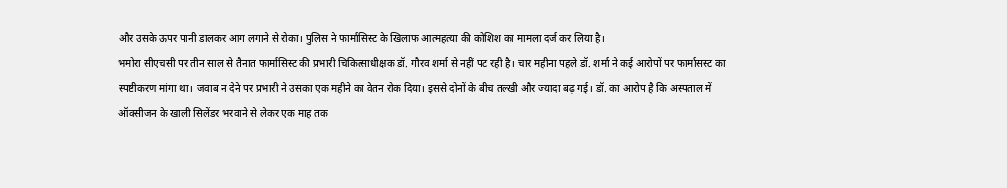और उसके ऊपर पानी डालकर आग लगाने से रोका। पुलिस ने फार्मासिस्ट के खिलाफ आत्महत्या की कोशिश का मामला दर्ज कर लिया है।
भमोरा सीएचसी पर तीन साल से तैनात फार्मासिस्ट की प्रभारी चिकित्साधीक्षक डॉ. गौरव शर्मा से नहीं पट रही है। चार महीना पहले डॉ. शर्मा ने कई आरोपों पर फार्मासस्ट का स्पष्टीकरण मांगा था। जवाब न देने पर प्रभारी ने उसका एक महीने का वेतन रोक दिया। इससे दोनों के बीच तल्खी और ज्यादा बढ़ गई। डॉ. का आरोप है कि अस्पताल में ऑक्सीजन के खाली सिलेंडर भरवाने से लेकर एक माह तक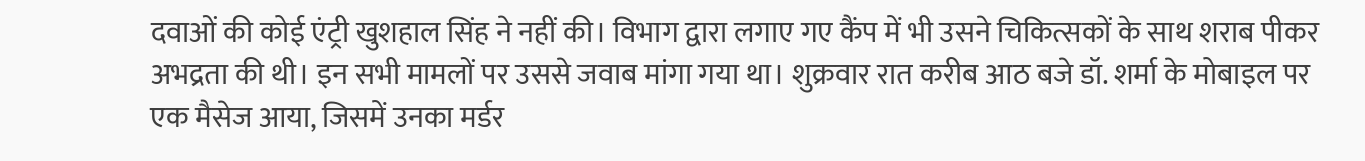दवाओं की कोई एंट्री खुशहाल सिंह ने नहीं की। विभाग द्वारा लगाए गए कैंप में भी उसने चिकित्सकों के साथ शराब पीकर अभद्रता की थी। इन सभी मामलों पर उससे जवाब मांगा गया था। शुक्रवार रात करीब आठ बजे डॉ. शर्मा के मोबाइल पर एक मैसेज आया, जिसमें उनका मर्डर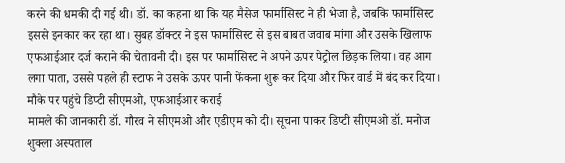करने की धमकी दी गई थी। डॉ. का कहना था कि यह मैसेज फार्मासिस्ट ने ही भेजा है, जबकि फार्मासिस्ट इससे इनकार कर रहा था। सुबह डॉक्टर ने इस फार्मासिस्ट से इस बाबत जवाब मांगा और उसके खिलाफ एफआईआर दर्ज कराने की चेतावनी दी। इस पर फार्मासिस्ट ने अपने ऊपर पेट्रोल छिड़क लिया। वह आग लगा पाता, उससे पहले ही स्टाफ ने उसके ऊपर पानी फेंकना शुरू कर दिया और फिर वार्ड में बंद कर दिया।
मौके पर पहुंचे डिप्टी सीएमओ, एफआईआर कराई
मामले की जानकारी डॉ. गौरव ने सीएमओ और एडीएम को दी। सूचना पाकर डिप्टी सीएमओ डॉ. मनोज शुक्ला अस्पताल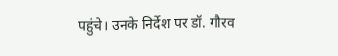पहुंचे। उनके निर्देश पर डॉ. गौरव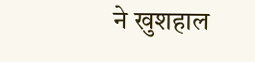ने खुशहाल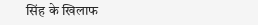सिंह के खिलाफ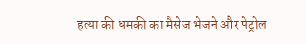हत्या की धमकी का मैसेज भेजने और पेट्रोल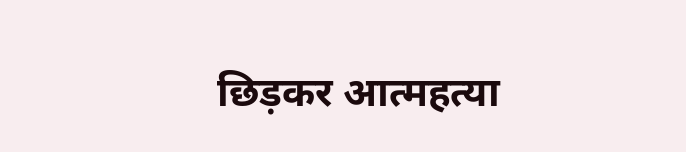छिड़कर आत्महत्या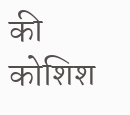की कोशिश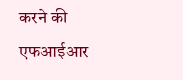करने की एफआईआर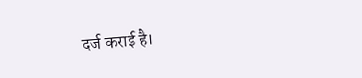दर्ज कराई है।